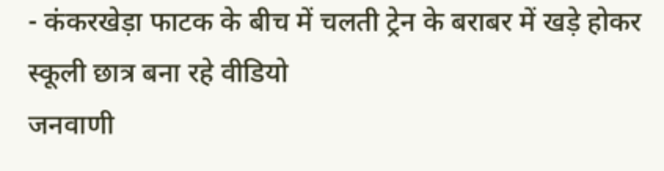- कंकरखेड़ा फाटक के बीच में चलती ट्रेन के बराबर में खड़े होकर स्कूली छात्र बना रहे वीडियो
जनवाणी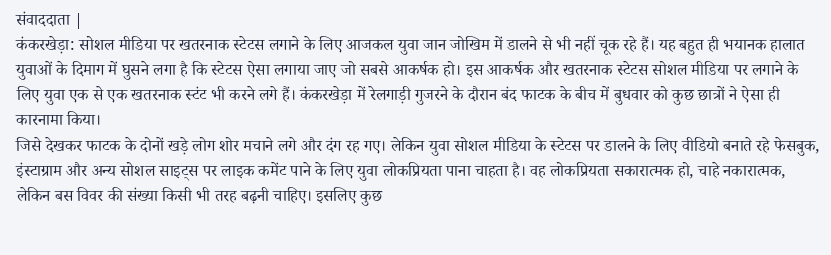संवाददाता |
कंकरखेड़ा: सोशल मीडिया पर खतरनाक स्टेटस लगाने के लिए आजकल युवा जान जोखिम में डालने से भी नहीं चूक रहे हैं। यह बहुत ही भयानक हालात युवाओं के दिमाग में घुसने लगा है कि स्टेटस ऐसा लगाया जाए जो सबसे आकर्षक हो। इस आकर्षक और खतरनाक स्टेटस सोशल मीडिया पर लगाने के लिए युवा एक से एक खतरनाक स्टंट भी करने लगे हैं। कंकरखेड़ा में रेलगाड़ी गुजरने के दौरान बंद फाटक के बीच में बुधवार को कुछ छात्रों ने ऐसा ही कारनामा किया।
जिसे देखकर फाटक के दोनों खड़े लोग शोर मचाने लगे और दंग रह गए। लेकिन युवा सोशल मीडिया के स्टेटस पर डालने के लिए वीडियो बनाते रहे फेसबुक, इंस्टाग्राम और अन्य सोशल साइट्स पर लाइक कमेंट पाने के लिए युवा लोकप्रियता पाना चाहता है। वह लोकप्रियता सकारात्मक हो, चाहे नकारात्मक, लेकिन बस विवर की संख्या किसी भी तरह बढ़नी चाहिए। इसलिए कुछ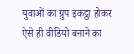युवाओं का ग्रुप इकट्ठा होकर ऐसे ही वीडियो बनाने का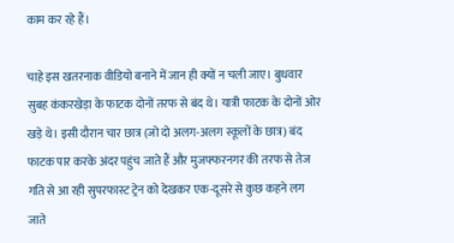काम कर रहे हैं।

चाहे इस खतरनाक वीडियो बनाने में जान ही क्यों न चली जाए। बुधवार सुबह कंकरखेड़ा के फाटक दोनों तरफ से बंद थे। यात्री फाटक के दोनों ओर खड़े थे। इसी दौरान चार छात्र (जो दो अलग-अलग स्कूलों के छात्र) बंद फाटक पार करके अंदर पहुंच जाते हैं और मुजफ्फरनगर की तरफ से तेज गति से आ रही सुपरफास्ट ट्रेन को देखकर एक-दूसरे से कुछ कहने लग जाते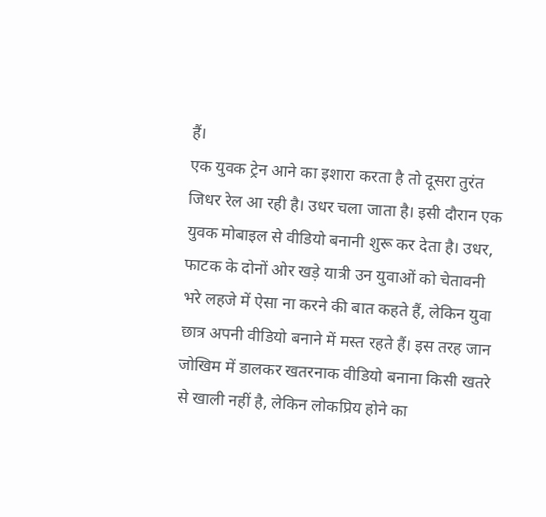हैं।
एक युवक ट्रेन आने का इशारा करता है तो दूसरा तुरंत जिधर रेल आ रही है। उधर चला जाता है। इसी दौरान एक युवक मोबाइल से वीडियो बनानी शुरू कर देता है। उधर, फाटक के दोनों ओर खड़े यात्री उन युवाओं को चेतावनी भरे लहजे में ऐसा ना करने की बात कहते हैं, लेकिन युवा छात्र अपनी वीडियो बनाने में मस्त रहते हैं। इस तरह जान जोखिम में डालकर खतरनाक वीडियो बनाना किसी खतरे से खाली नहीं है, लेकिन लोकप्रिय होने का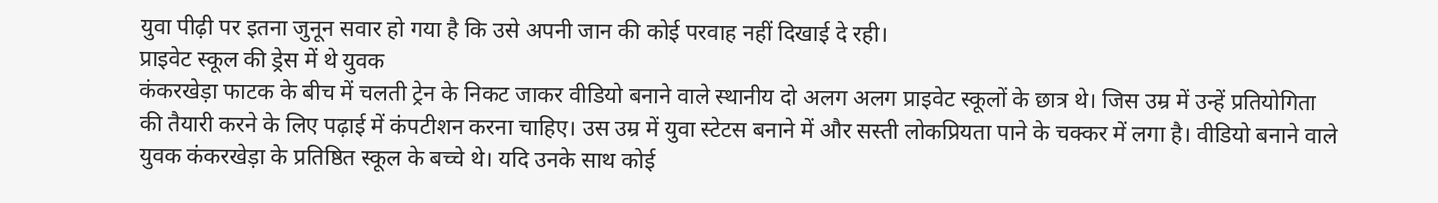युवा पीढ़ी पर इतना जुनून सवार हो गया है कि उसे अपनी जान की कोई परवाह नहीं दिखाई दे रही।
प्राइवेट स्कूल की ड्रेस में थे युवक
कंकरखेड़ा फाटक के बीच में चलती ट्रेन के निकट जाकर वीडियो बनाने वाले स्थानीय दो अलग अलग प्राइवेट स्कूलों के छात्र थे। जिस उम्र में उन्हें प्रतियोगिता की तैयारी करने के लिए पढ़ाई में कंपटीशन करना चाहिए। उस उम्र में युवा स्टेटस बनाने में और सस्ती लोकप्रियता पाने के चक्कर में लगा है। वीडियो बनाने वाले युवक कंकरखेड़ा के प्रतिष्ठित स्कूल के बच्चे थे। यदि उनके साथ कोई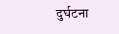दुर्घटना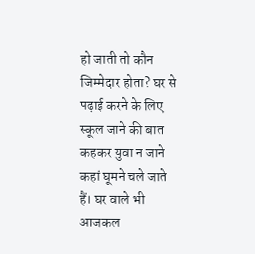हो जाती तो कौन जिम्मेदार होता? घर से पढ़ाई करने के लिए स्कूल जाने की बात कहकर युवा न जाने कहां घूमने चले जाते हैं। घर वाले भी आजकल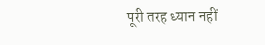पूरी तरह ध्यान नहीं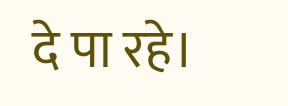दे पा रहे।